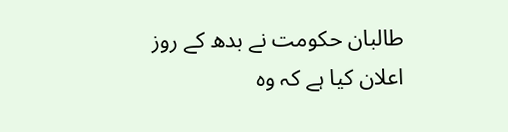طالبان حکومت نے بدھ کے روز اعلان کیا ہے کہ وہ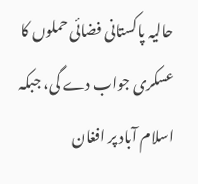حالیہ پاکستانی فضائی حملوں کا عسکری جواب دے گی، جبکہ اسلام آباد پر افغان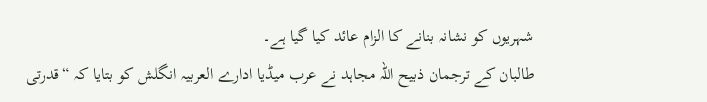شہریوں کو نشانہ بنانے کا الزام عائد کیا گیا ہے۔
طالبان کے ترجمان ذبیح اللہ مجاہد نے عرب میڈیا ادارے العربیہ انگلش کو بتایا کہ “قدرتی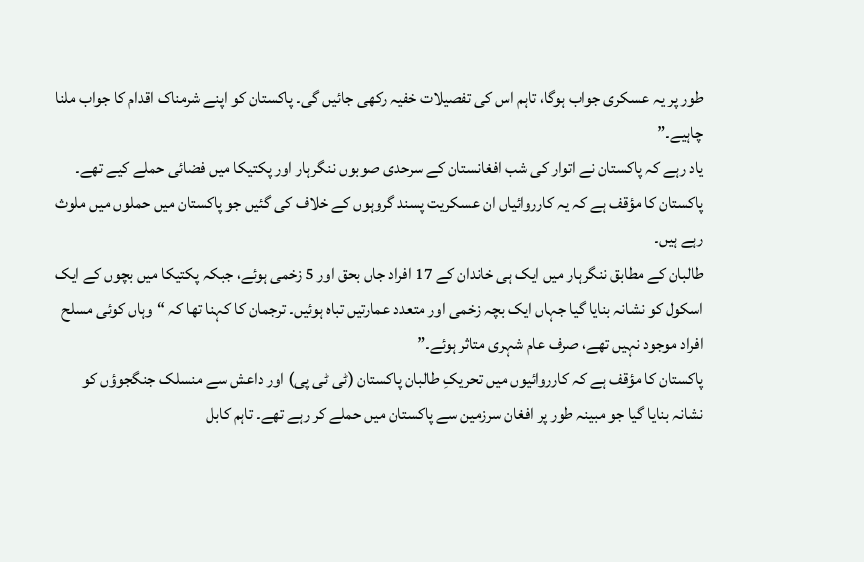طور پر یہ عسکری جواب ہوگا، تاہم اس کی تفصیلات خفیہ رکھی جائیں گی۔ پاکستان کو اپنے شرمناک اقدام کا جواب ملنا چاہیے۔”
یاد رہے کہ پاکستان نے اتوار کی شب افغانستان کے سرحدی صوبوں ننگرہار اور پکتیکا میں فضائی حملے کیے تھے۔ پاکستان کا مؤقف ہے کہ یہ کارروائیاں ان عسکریت پسند گروہوں کے خلاف کی گئیں جو پاکستان میں حملوں میں ملوث رہے ہیں۔
طالبان کے مطابق ننگرہار میں ایک ہی خاندان کے 17 افراد جاں بحق اور 5 زخمی ہوئے، جبکہ پکتیکا میں بچوں کے ایک اسکول کو نشانہ بنایا گیا جہاں ایک بچہ زخمی اور متعدد عمارتیں تباہ ہوئیں۔ ترجمان کا کہنا تھا کہ “وہاں کوئی مسلح افراد موجود نہیں تھے، صرف عام شہری متاثر ہوئے۔”
پاکستان کا مؤقف ہے کہ کارروائیوں میں تحریکِ طالبان پاکستان (ٹی ٹی پی) اور داعش سے منسلک جنگجوؤں کو نشانہ بنایا گیا جو مبینہ طور پر افغان سرزمین سے پاکستان میں حملے کر رہے تھے۔ تاہم کابل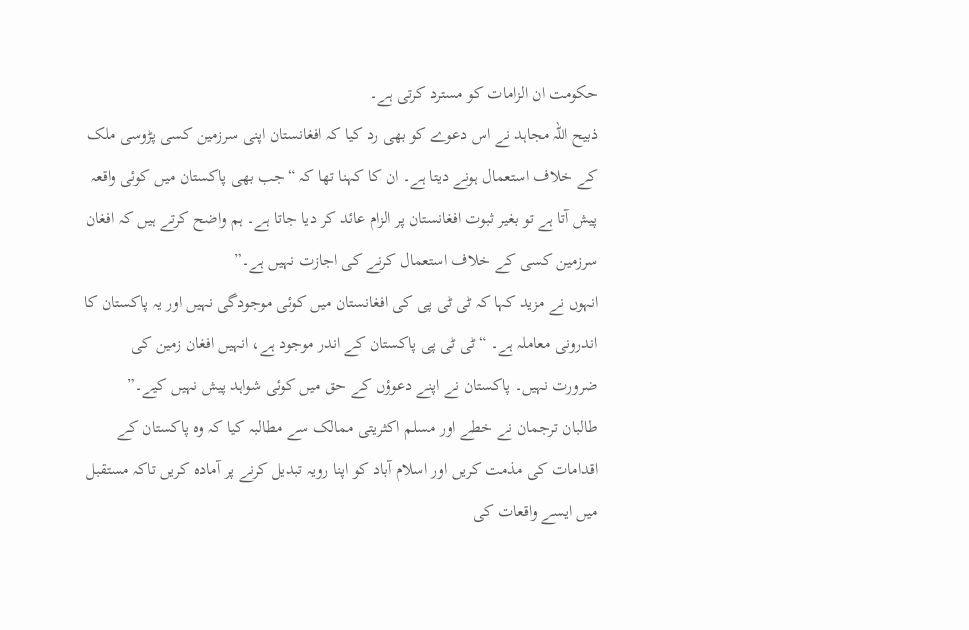حکومت ان الزامات کو مسترد کرتی ہے۔
ذبیح اللہ مجاہد نے اس دعوے کو بھی رد کیا کہ افغانستان اپنی سرزمین کسی پڑوسی ملک کے خلاف استعمال ہونے دیتا ہے۔ ان کا کہنا تھا کہ “جب بھی پاکستان میں کوئی واقعہ پیش آتا ہے تو بغیر ثبوت افغانستان پر الزام عائد کر دیا جاتا ہے۔ ہم واضح کرتے ہیں کہ افغان سرزمین کسی کے خلاف استعمال کرنے کی اجازت نہیں ہے۔”
انہوں نے مزید کہا کہ ٹی ٹی پی کی افغانستان میں کوئی موجودگی نہیں اور یہ پاکستان کا اندرونی معاملہ ہے۔ “ٹی ٹی پی پاکستان کے اندر موجود ہے، انہیں افغان زمین کی ضرورت نہیں۔ پاکستان نے اپنے دعوؤں کے حق میں کوئی شواہد پیش نہیں کیے۔”
طالبان ترجمان نے خطے اور مسلم اکثریتی ممالک سے مطالبہ کیا کہ وہ پاکستان کے اقدامات کی مذمت کریں اور اسلام آباد کو اپنا رویہ تبدیل کرنے پر آمادہ کریں تاکہ مستقبل میں ایسے واقعات کی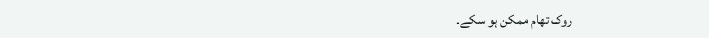روک تھام ممکن ہو سکے۔